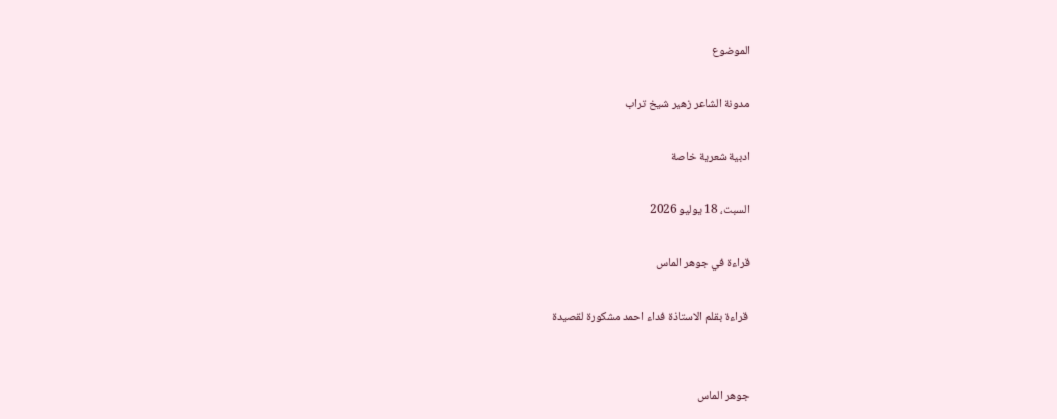الموضوع

مدونة الشاعر زهير شيخ تراب

ادبية شعرية خاصة

السبت، 18 يوليو 2026

قراءة في جوهر الماس

 قراءة بقلم الاستاذة فداء احمد مشكورة لقصيدة


جوهر الماس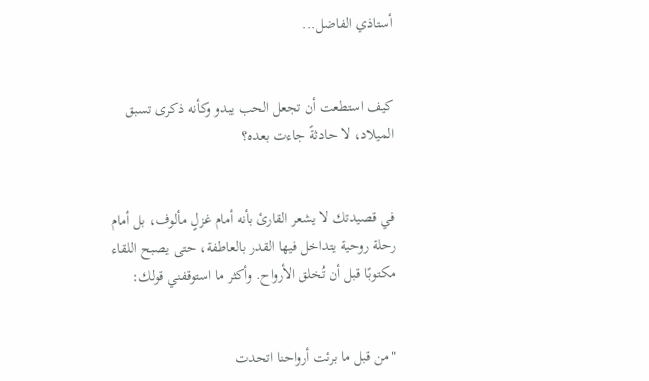أستاذي الفاضل...


كيف استطعت أن تجعل الحب يبدو وكأنه ذكرى تسبق الميلاد، لا حادثةً جاءت بعده؟


في قصيدتك لا يشعر القارئ بأنه أمام غزلٍ مألوف، بل أمام رحلة روحية يتداخل فيها القدر بالعاطفة، حتى يصبح اللقاء مكتوبًا قبل أن تُخلق الأرواح. وأكثر ما استوقفني قولك:


"من قبل ما برئت أرواحنا اتحدت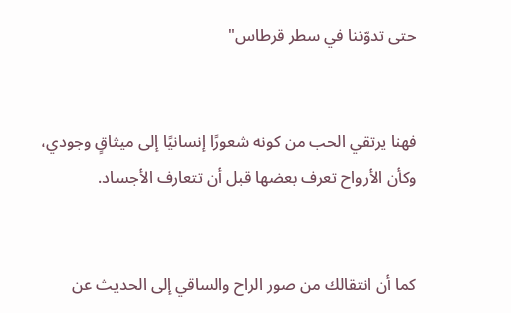حتى تدوّننا في سطر قرطاس"


فهنا يرتقي الحب من كونه شعورًا إنسانيًا إلى ميثاقٍ وجودي، وكأن الأرواح تعرف بعضها قبل أن تتعارف الأجساد.


كما أن انتقالك من صور الراح والساقي إلى الحديث عن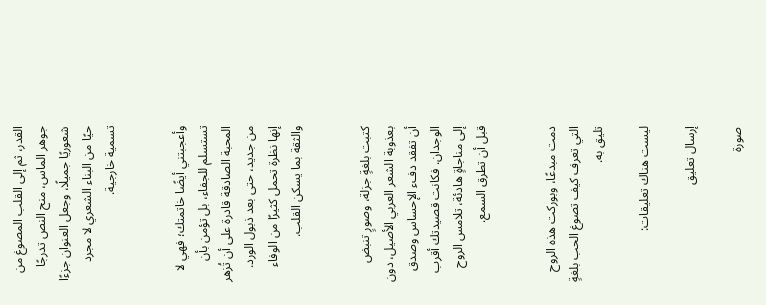القدر، ثم إلى القلب المصوغ من جوهر الماس، منح النص تدرجًا شعوريًا جميلًا، وجعل العنوان جزءًا حيًا من البناء الشعري لا مجرد تسمية خارجية.


وأعجبتني أيضًا خاتمتك؛ فهي لا تستسلم للجفاء، بل تؤمن بأن المحبة الصادقة قادرة على أن تُزهر من جديد، حتى بعد ذبول الورد. إنها نظرة تحمل كثيرًا من الوفاء والثقة بما يسكن القلب.


كتبت بلغةٍ جزلة، وصورٍ تنبض بعذوبة الشعر العربي الأصيل، دون أن تفقد دفء الإحساس وصدق الوجدان. فكانت قصيدتك أقرب إلى مناجاةٍ هادئة، تلامس الروح قبل أن تطرق السمع.


دمت مبدعًا، وبوركت هذه الروح التي تعرف كيف تصوغ الحب بلغةٍ تليق به.

ليست هناك تعليقات:

إرسال تعليق

صورة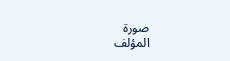صورة
المؤلف